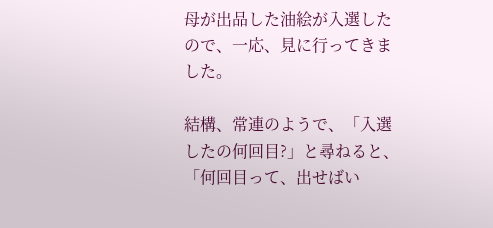母が出品した油絵が入選したので、一応、見に行ってきました。

結構、常連のようで、「入選したの何回目?」と尋ねると、
「何回目って、出せばい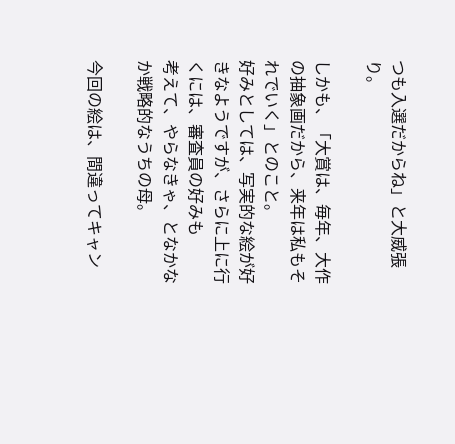つも入選だからね」と大威張り。

しかも、「大賞は、毎年、大作の抽象画だから、来年は私もそれでいく」とのこと。
好みとしては、写実的な絵が好きなようですが、さらに上に行くには、審査員の好みも
考えて、やらなきゃ、となかなか戦略的なうちの母。

今回の絵は、間違ってキャン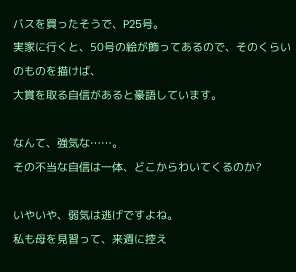バスを買ったそうで、P25号。
実家に行くと、50号の絵が飾ってあるので、そのくらいのものを描けば、
大賞を取る自信があると豪語しています。

なんて、強気な……。
その不当な自信は一体、どこからわいてくるのか?

いやいや、弱気は逃げですよね。
私も母を見習って、来週に控え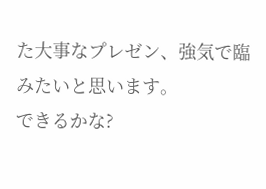た大事なプレゼン、強気で臨みたいと思います。
できるかな?